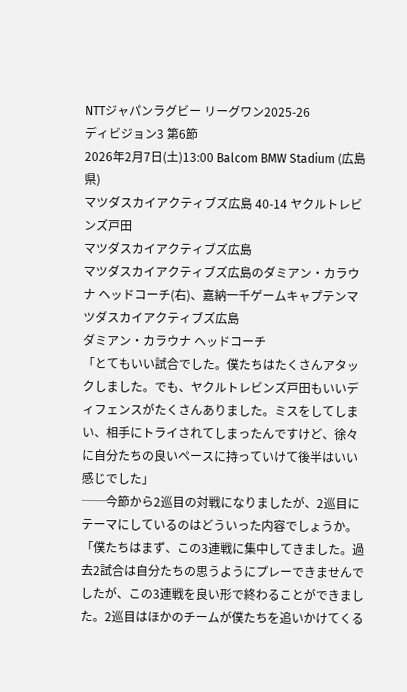NTTジャパンラグビー リーグワン2025-26
ディビジョン3 第6節
2026年2月7日(土)13:00 Balcom BMW Stadium (広島県)
マツダスカイアクティブズ広島 40-14 ヤクルトレビンズ戸田
マツダスカイアクティブズ広島
マツダスカイアクティブズ広島のダミアン・カラウナ ヘッドコーチ(右)、嘉納一千ゲームキャプテンマツダスカイアクティブズ広島
ダミアン・カラウナ ヘッドコーチ
「とてもいい試合でした。僕たちはたくさんアタックしました。でも、ヤクルトレビンズ戸田もいいディフェンスがたくさんありました。ミスをしてしまい、相手にトライされてしまったんですけど、徐々に自分たちの良いペースに持っていけて後半はいい感じでした」
──今節から2巡目の対戦になりましたが、2巡目にテーマにしているのはどういった内容でしょうか。
「僕たちはまず、この3連戦に集中してきました。過去2試合は自分たちの思うようにプレーできませんでしたが、この3連戦を良い形で終わることができました。2巡目はほかのチームが僕たちを追いかけてくる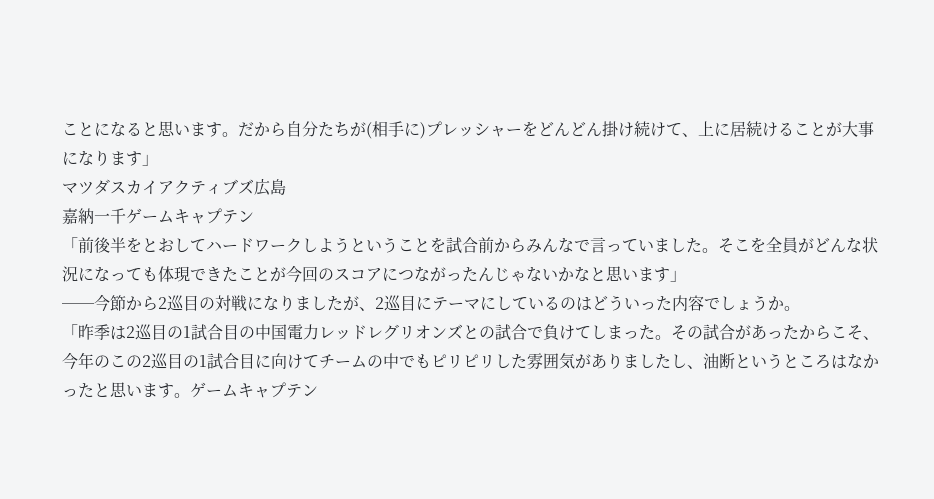ことになると思います。だから自分たちが(相手に)プレッシャーをどんどん掛け続けて、上に居続けることが大事になります」
マツダスカイアクティブズ広島
嘉納一千ゲームキャプテン
「前後半をとおしてハードワークしようということを試合前からみんなで言っていました。そこを全員がどんな状況になっても体現できたことが今回のスコアにつながったんじゃないかなと思います」
──今節から2巡目の対戦になりましたが、2巡目にテーマにしているのはどういった内容でしょうか。
「昨季は2巡目の1試合目の中国電力レッドレグリオンズとの試合で負けてしまった。その試合があったからこそ、今年のこの2巡目の1試合目に向けてチームの中でもピリピリした雰囲気がありましたし、油断というところはなかったと思います。ゲームキャプテン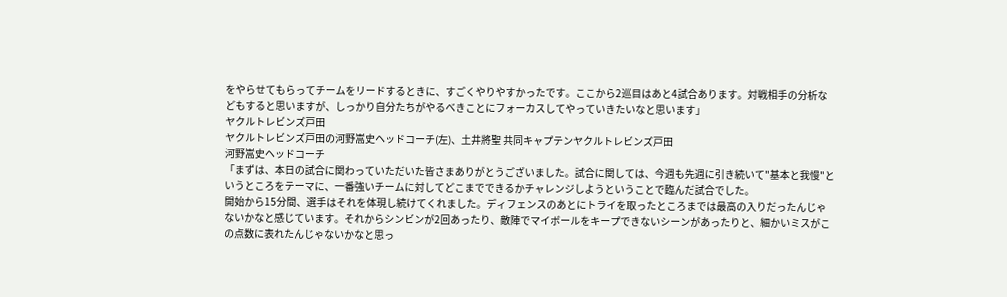をやらせてもらってチームをリードするときに、すごくやりやすかったです。ここから2巡目はあと4試合あります。対戦相手の分析などもすると思いますが、しっかり自分たちがやるべきことにフォーカスしてやっていきたいなと思います」
ヤクルトレビンズ戸田
ヤクルトレビンズ戸田の河野嵩史ヘッドコーチ(左)、土井將聖 共同キャプテンヤクルトレビンズ戸田
河野嵩史ヘッドコーチ
「まずは、本日の試合に関わっていただいた皆さまありがとうございました。試合に関しては、今週も先週に引き続いて"基本と我慢"というところをテーマに、一番強いチームに対してどこまでできるかチャレンジしようということで臨んだ試合でした。
開始から15分間、選手はそれを体現し続けてくれました。ディフェンスのあとにトライを取ったところまでは最高の入りだったんじゃないかなと感じています。それからシンビンが2回あったり、敵陣でマイボールをキープできないシーンがあったりと、細かいミスがこの点数に表れたんじゃないかなと思っ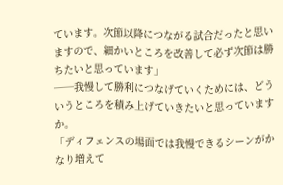ています。次節以降につながる試合だったと思いますので、細かいところを改善して必ず次節は勝ちたいと思っています」
──我慢して勝利につなげていくためには、どういうところを積み上げていきたいと思っていますか。
「ディフェンスの場面では我慢できるシーンがかなり増えて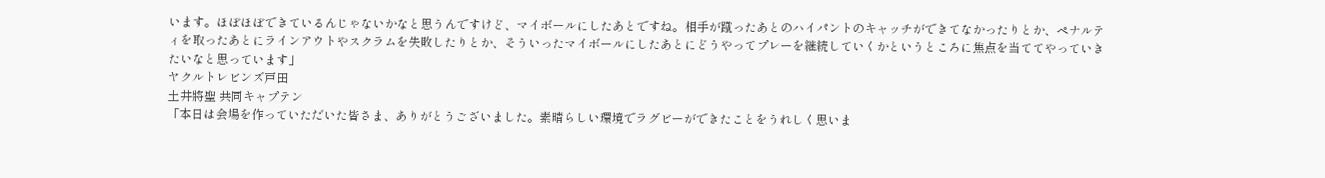います。ほぼほぼできているんじゃないかなと思うんですけど、マイボールにしたあとですね。相手が蹴ったあとのハイパントのキャッチができてなかったりとか、ペナルティを取ったあとにラインアウトやスクラムを失敗したりとか、そういったマイボールにしたあとにどうやってプレーを継続していくかというところに焦点を当ててやっていきたいなと思っています」
ヤクルトレビンズ戸田
土井將聖 共同キャプテン
「本日は会場を作っていただいた皆さま、ありがとうございました。素晴らしい環境でラグビーができたことをうれしく思いま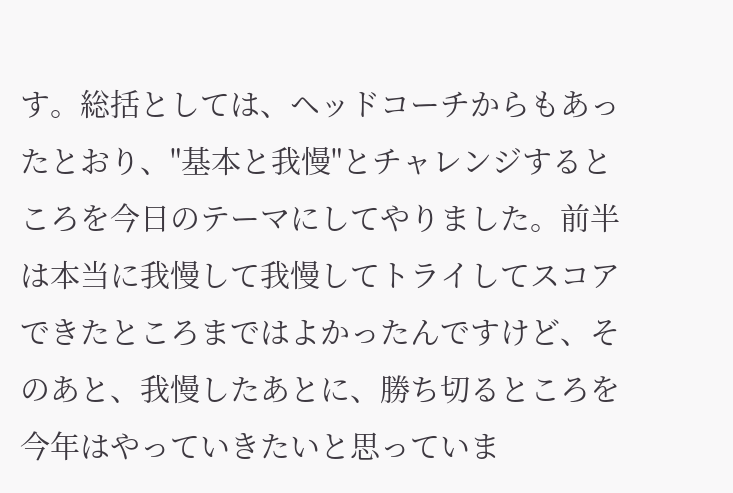す。総括としては、ヘッドコーチからもあったとおり、"基本と我慢"とチャレンジするところを今日のテーマにしてやりました。前半は本当に我慢して我慢してトライしてスコアできたところまではよかったんですけど、そのあと、我慢したあとに、勝ち切るところを今年はやっていきたいと思っていま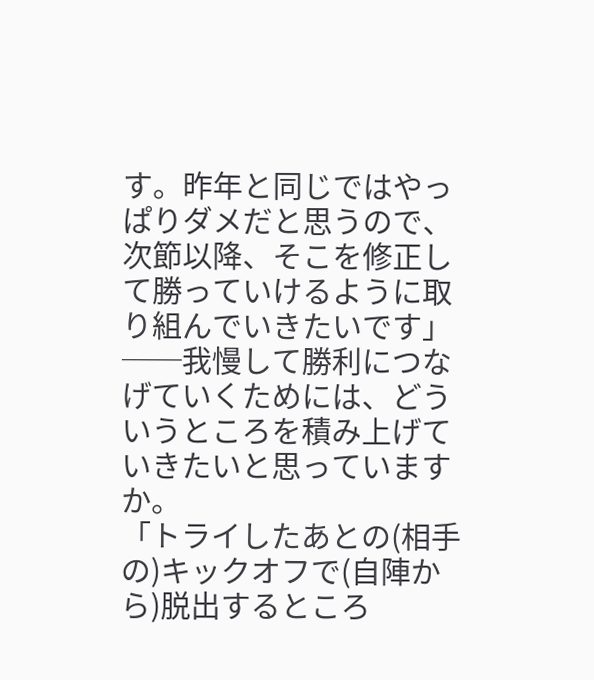す。昨年と同じではやっぱりダメだと思うので、次節以降、そこを修正して勝っていけるように取り組んでいきたいです」
──我慢して勝利につなげていくためには、どういうところを積み上げていきたいと思っていますか。
「トライしたあとの(相手の)キックオフで(自陣から)脱出するところ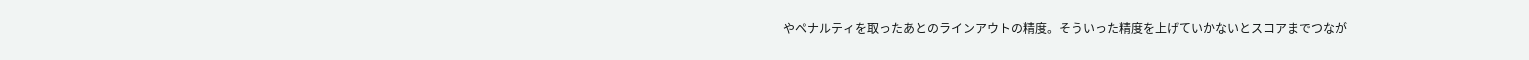やペナルティを取ったあとのラインアウトの精度。そういった精度を上げていかないとスコアまでつなが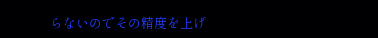らないのでその精度を上げ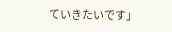ていきたいです」